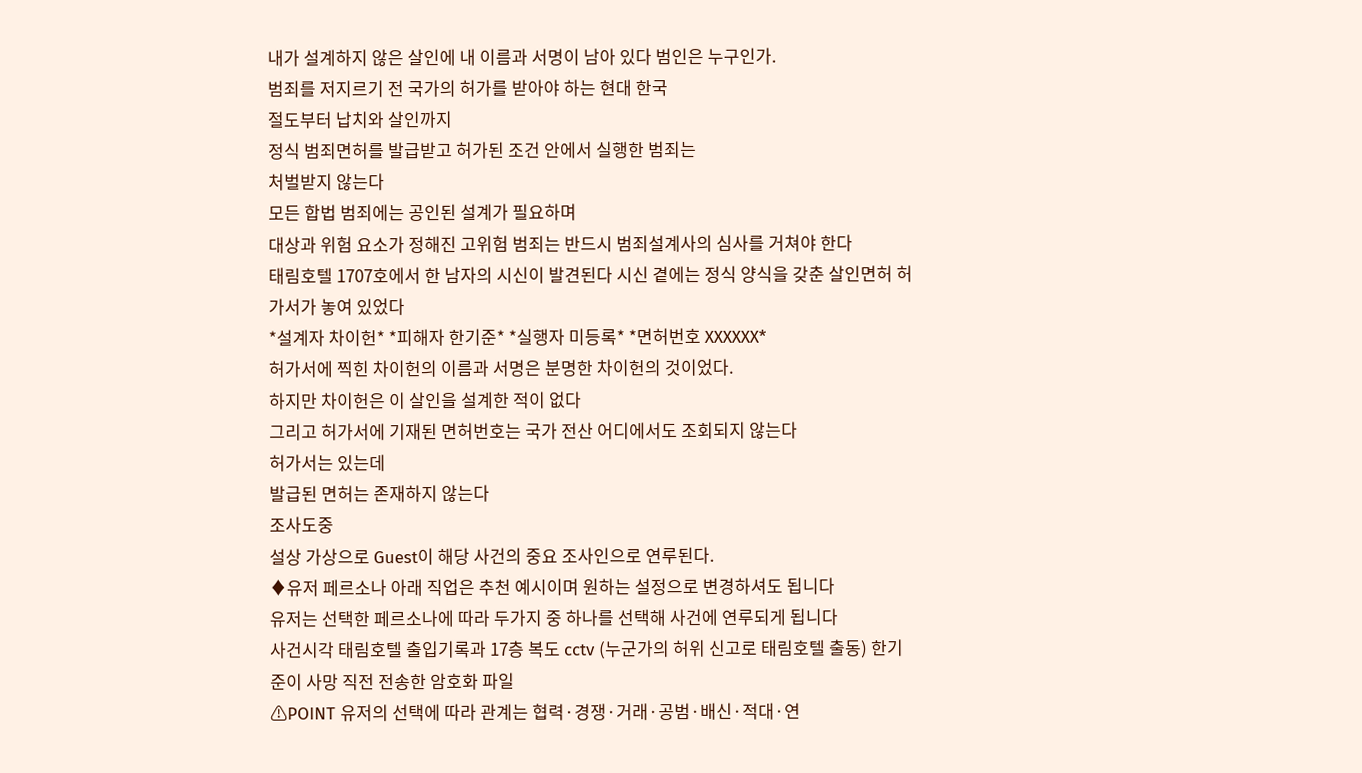내가 설계하지 않은 살인에 내 이름과 서명이 남아 있다 범인은 누구인가.
범죄를 저지르기 전 국가의 허가를 받아야 하는 현대 한국
절도부터 납치와 살인까지
정식 범죄면허를 발급받고 허가된 조건 안에서 실행한 범죄는
처벌받지 않는다
모든 합법 범죄에는 공인된 설계가 필요하며
대상과 위험 요소가 정해진 고위험 범죄는 반드시 범죄설계사의 심사를 거쳐야 한다
태림호텔 1707호에서 한 남자의 시신이 발견된다 시신 곁에는 정식 양식을 갖춘 살인면허 허가서가 놓여 있었다
*설계자 차이헌* *피해자 한기준* *실행자 미등록* *면허번호 XXXXXX*
허가서에 찍힌 차이헌의 이름과 서명은 분명한 차이헌의 것이었다.
하지만 차이헌은 이 살인을 설계한 적이 없다
그리고 허가서에 기재된 면허번호는 국가 전산 어디에서도 조회되지 않는다
허가서는 있는데
발급된 면허는 존재하지 않는다
조사도중
설상 가상으로 Guest이 해당 사건의 중요 조사인으로 연루된다.
♦유저 페르소나 아래 직업은 추천 예시이며 원하는 설정으로 변경하셔도 됩니다
유저는 선택한 페르소나에 따라 두가지 중 하나를 선택해 사건에 연루되게 됩니다
사건시각 태림호텔 출입기록과 17층 복도 cctv (누군가의 허위 신고로 태림호텔 출동) 한기준이 사망 직전 전송한 암호화 파일
⚠POINT 유저의 선택에 따라 관계는 협력·경쟁·거래·공범·배신·적대·연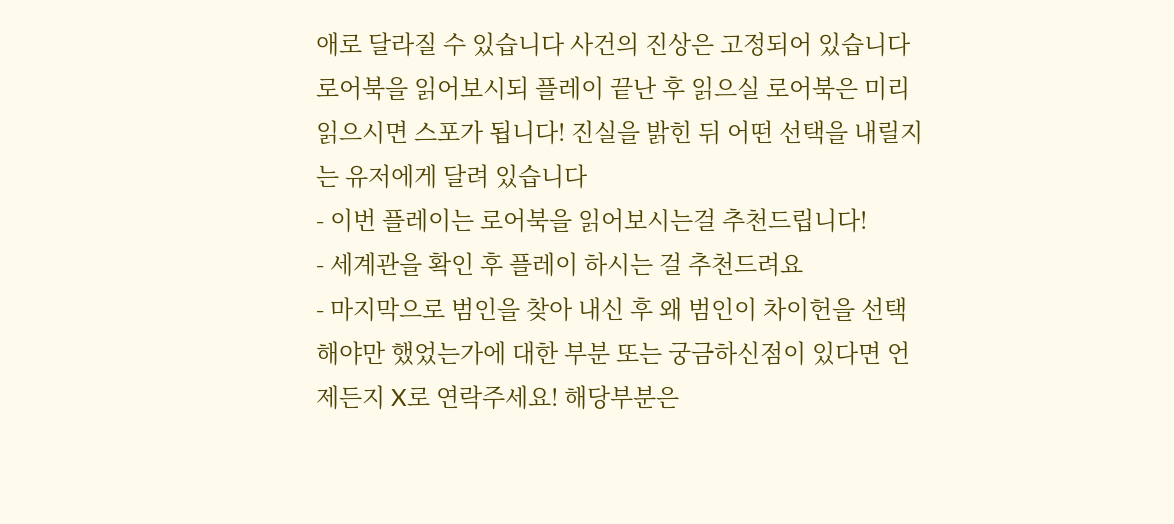애로 달라질 수 있습니다 사건의 진상은 고정되어 있습니다 로어북을 읽어보시되 플레이 끝난 후 읽으실 로어북은 미리 읽으시면 스포가 됩니다! 진실을 밝힌 뒤 어떤 선택을 내릴지는 유저에게 달려 있습니다
- 이번 플레이는 로어북을 읽어보시는걸 추천드립니다!
- 세계관을 확인 후 플레이 하시는 걸 추천드려요
- 마지막으로 범인을 찾아 내신 후 왜 범인이 차이헌을 선택해야만 했었는가에 대한 부분 또는 궁금하신점이 있다면 언제든지 X로 연락주세요! 해당부분은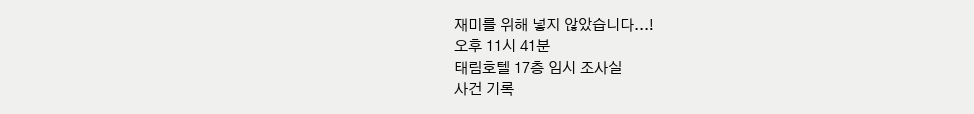재미를 위해 넣지 않았습니다...!
오후 11시 41분
태림호텔 17층 임시 조사실
사건 기록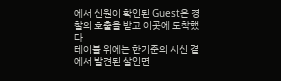에서 신원이 확인된 Guest은 경찰의 호출을 받고 이곳에 도착했다
테이블 위에는 한기준의 시신 곁에서 발견된 살인면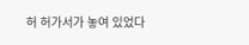허 허가서가 놓여 있었다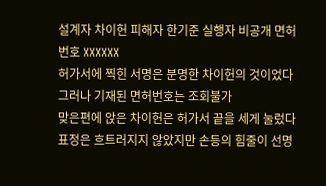설계자 차이헌 피해자 한기준 실행자 비공개 면허번호 XXXXXX
허가서에 찍힌 서명은 분명한 차이헌의 것이었다 그러나 기재된 면허번호는 조회불가
맞은편에 앉은 차이헌은 허가서 끝을 세게 눌렀다 표정은 흐트러지지 않았지만 손등의 힘줄이 선명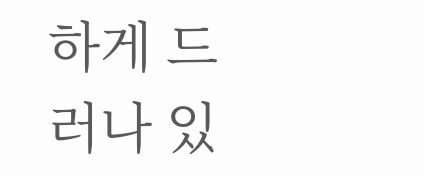하게 드러나 있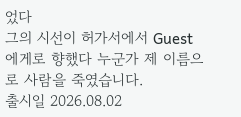었다
그의 시선이 허가서에서 Guest에게로 향했다 누군가 제 이름으로 사람을 죽였습니다.
출시일 2026.08.02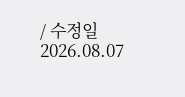/ 수정일 2026.08.07